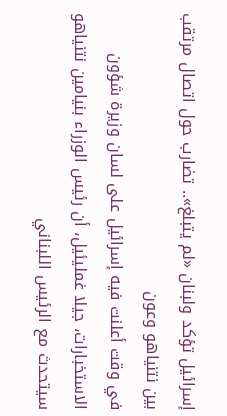إسرائيل تؤكد ولبنان «لم يتبلغ».. تضارب حول اتصال مرتقب بين نتنياهو وعون
في وقت أعلنت فيه إسرائيل على لسان وزيرة شؤون الاستخبارات، جيلا غمليئيل، أن رئيس الوزراء بنيامين نتنياهو سيتحدث مع الرئيس اللبناني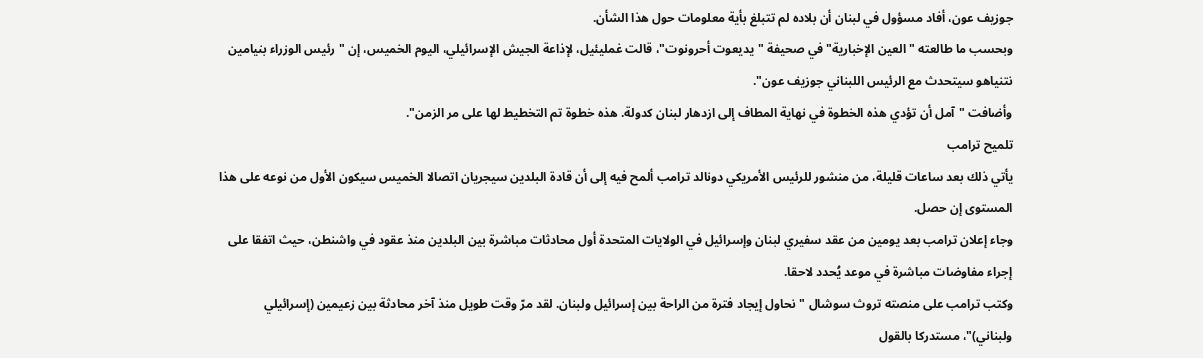جوزيف عون، أفاد مسؤول في لبنان أن بلاده لم تتبلغ بأية معلومات حول هذا الشأن.
وبحسب ما طالعته "العين الإخبارية" في صحيفة "يديعوت أحرونوت"، قالت غمليئيل، لإذاعة الجيش الإسرائيلي، اليوم الخميس، إن "رئيس الوزراء بنيامين نتنياهو سيتحدث مع الرئيس اللبناني جوزيف عون".
وأضافت "آمل أن تؤدي هذه الخطوة في نهاية المطاف إلى ازدهار لبنان كدولة. هذه خطوة تم التخطيط لها على مر الزمن".
تلميح ترامب
يأتي ذلك بعد ساعات قليلة، من منشور للرئيس الأمريكي دونالد ترامب ألمح فيه إلى أن قادة البلدين سيجريان اتصالا الخميس سيكون الأول من نوعه على هذا المستوى إن حصل.
وجاء إعلان ترامب بعد يومين من عقد سفيري لبنان وإسرائيل في الولايات المتحدة أول محادثات مباشرة بين البلدين منذ عقود في واشنطن، حيث اتفقا على إجراء مفاوضات مباشرة في موعد يُحدد لاحقا.
وكتب ترامب على منصته تروث سوشال "نحاول إيجاد فترة من الراحة بين إسرائيل ولبنان. لقد مرّ وقت طويل منذ آخر محادثة بين زعيمين (إسرائيلي ولبناني)"، مستدركا بالقول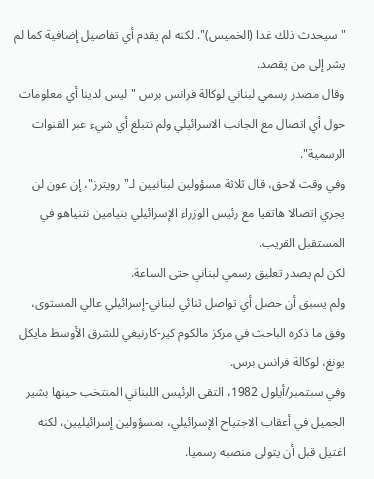"سيحدث ذلك غدا (الخميس)". لكنه لم يقدم أي تفاصيل إضافية كما لم يشر إلى من يقصد.
وقال مصدر رسمي لبناني لوكالة فرانس برس "ليس لدينا أي معلومات حول أي اتصال مع الجانب الاسرائيلي ولم نتبلغ أي شيء عبر القنوات الرسمية".
وفي وقت لاحق، قال ثلاثة مسؤولين لبنانيين لـ"رويترز"، إن عون لن يجري اتصالا هاتفيا مع رئيس الوزراء الإسرائيلي بنيامين نتنياهو في المستقبل القريب.
لكن لم يصدر تعليق رسمي لبناني حتى الساعة.
ولم يسبق أن حصل أي تواصل ثنائي لبناني-إسرائيلي عالي المستوى، وفق ما ذكره الباحث في مركز مالكوم كير-كارنيغي للشرق الأوسط مايكل يونغ، لوكالة فرانس برس.
وفي سبتمبر/أيلول 1982، التقى الرئيس اللبناني المنتخب حينها بشير الجميل في أعقاب الاجتياح الإسرائيلي، بمسؤولين إسرائيليين، لكنه اغتيل قبل أن يتولى منصبه رسميا.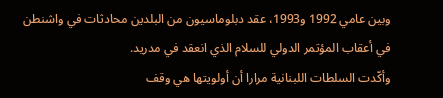وبين عامي 1992 و1993، عقد دبلوماسيون من البلدين محادثات في واشنطن في أعقاب المؤتمر الدولي للسلام الذي انعقد في مدريد.
وأكّدت السلطات اللبنانية مرارا أن أولويتها هي وقف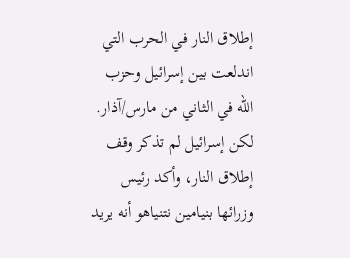إطلاق النار في الحرب التي اندلعت بين إسرائيل وحزب الله في الثاني من مارس/آذار.
لكن إسرائيل لم تذكر وقف إطلاق النار، وأكد رئيس وزرائها بنيامين نتنياهو أنه يريد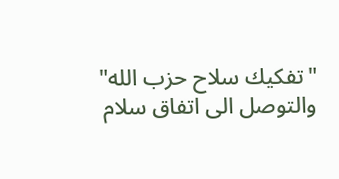"تفكيك سلاح حزب الله" والتوصل الى اتفاق سلام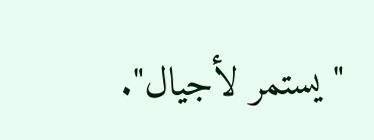"يستمر لأجيال".